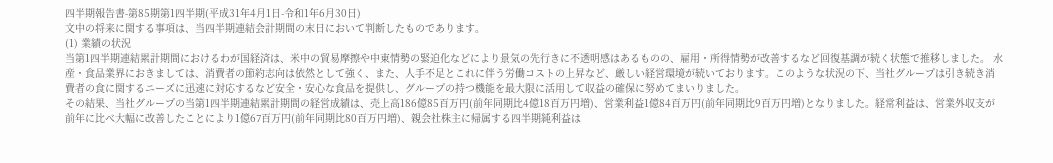四半期報告書-第85期第1四半期(平成31年4月1日-令和1年6月30日)
文中の将来に関する事項は、当四半期連結会計期間の末日において判断したものであります。
(1) 業績の状況
当第1四半期連結累計期間におけるわが国経済は、米中の貿易摩擦や中東情勢の緊迫化などにより景気の先行きに不透明感はあるものの、雇用・所得情勢が改善するなど回復基調が続く状態で推移しました。 水産・食品業界におきましては、消費者の節約志向は依然として強く、また、人手不足とこれに伴う労働コストの上昇など、厳しい経営環境が続いております。このような状況の下、当社グループは引き続き消費者の食に関するニーズに迅速に対応するなど安全・安心な食品を提供し、グループの持つ機能を最大限に活用して収益の確保に努めてまいりました。
その結果、当社グループの当第1四半期連結累計期間の経営成績は、売上高186億85百万円(前年同期比4億18百万円増)、営業利益1億84百万円(前年同期比9百万円増)となりました。経常利益は、営業外収支が前年に比べ大幅に改善したことにより1億67百万円(前年同期比80百万円増)、親会社株主に帰属する四半期純利益は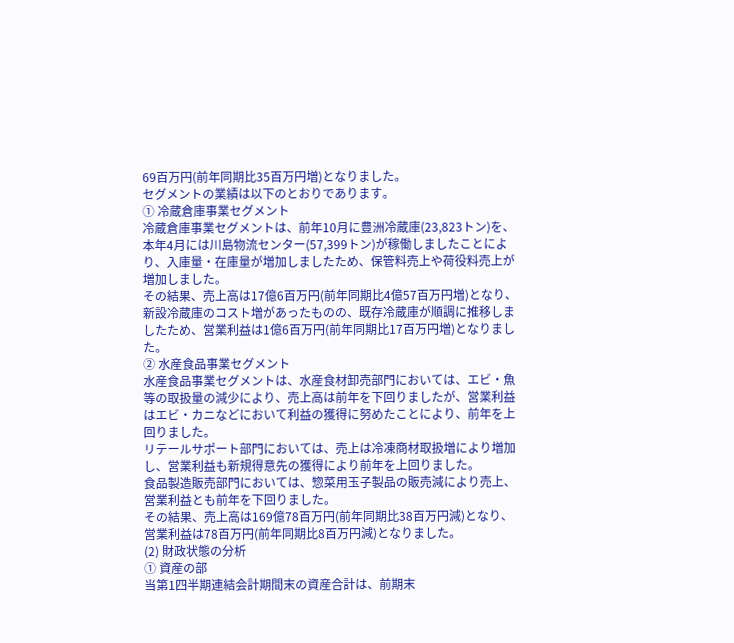69百万円(前年同期比35百万円増)となりました。
セグメントの業績は以下のとおりであります。
① 冷蔵倉庫事業セグメント
冷蔵倉庫事業セグメントは、前年10月に豊洲冷蔵庫(23,823トン)を、本年4月には川島物流センター(57,399トン)が稼働しましたことにより、入庫量・在庫量が増加しましたため、保管料売上や荷役料売上が増加しました。
その結果、売上高は17億6百万円(前年同期比4億57百万円増)となり、新設冷蔵庫のコスト増があったものの、既存冷蔵庫が順調に推移しましたため、営業利益は1億6百万円(前年同期比17百万円増)となりました。
② 水産食品事業セグメント
水産食品事業セグメントは、水産食材卸売部門においては、エビ・魚等の取扱量の減少により、売上高は前年を下回りましたが、営業利益はエビ・カニなどにおいて利益の獲得に努めたことにより、前年を上回りました。
リテールサポート部門においては、売上は冷凍商材取扱増により増加し、営業利益も新規得意先の獲得により前年を上回りました。
食品製造販売部門においては、惣菜用玉子製品の販売減により売上、営業利益とも前年を下回りました。
その結果、売上高は169億78百万円(前年同期比38百万円減)となり、営業利益は78百万円(前年同期比8百万円減)となりました。
(2) 財政状態の分析
① 資産の部
当第1四半期連結会計期間末の資産合計は、前期末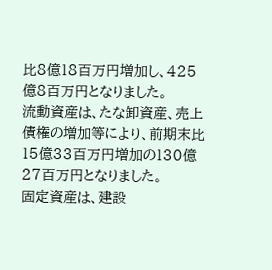比8億18百万円増加し、425億8百万円となりました。
流動資産は、たな卸資産、売上債権の増加等により、前期末比15億33百万円増加の130億27百万円となりました。
固定資産は、建設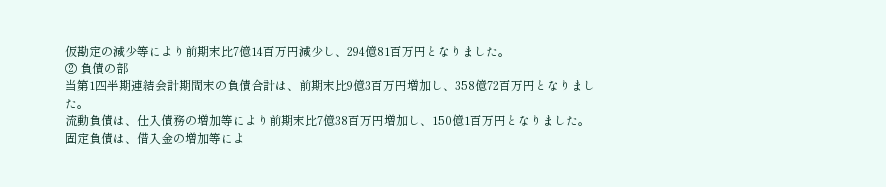仮勘定の減少等により前期末比7億14百万円減少し、294億81百万円となりました。
② 負債の部
当第1四半期連結会計期間末の負債合計は、前期末比9億3百万円増加し、358億72百万円となりました。
流動負債は、仕入債務の増加等により前期末比7億38百万円増加し、150億1百万円となりました。
固定負債は、借入金の増加等によ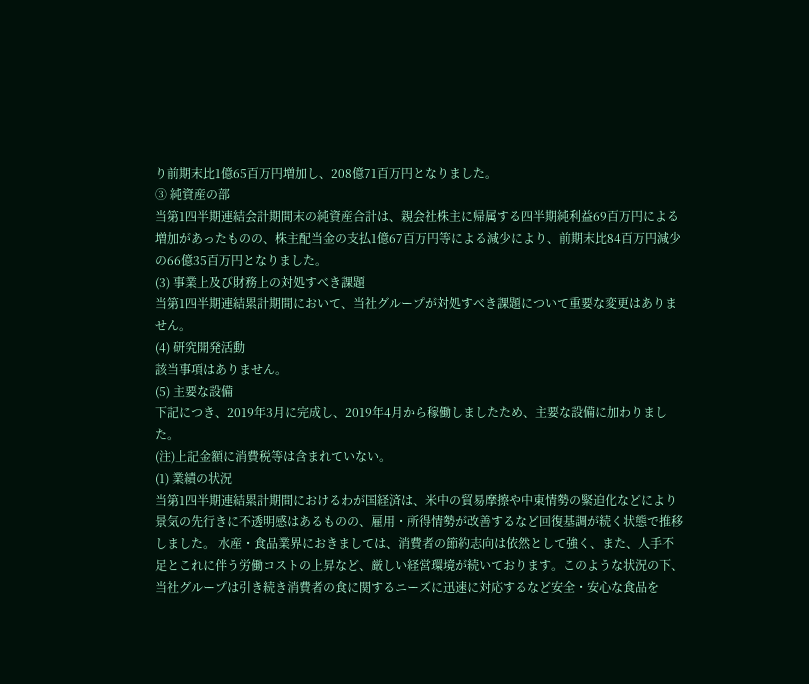り前期末比1億65百万円増加し、208億71百万円となりました。
③ 純資産の部
当第1四半期連結会計期間末の純資産合計は、親会社株主に帰属する四半期純利益69百万円による増加があったものの、株主配当金の支払1億67百万円等による減少により、前期末比84百万円減少の66億35百万円となりました。
(3) 事業上及び財務上の対処すべき課題
当第1四半期連結累計期間において、当社グループが対処すべき課題について重要な変更はありません。
(4) 研究開発活動
該当事項はありません。
(5) 主要な設備
下記につき、2019年3月に完成し、2019年4月から稼働しましたため、主要な設備に加わりました。
(注)上記金額に消費税等は含まれていない。
(1) 業績の状況
当第1四半期連結累計期間におけるわが国経済は、米中の貿易摩擦や中東情勢の緊迫化などにより景気の先行きに不透明感はあるものの、雇用・所得情勢が改善するなど回復基調が続く状態で推移しました。 水産・食品業界におきましては、消費者の節約志向は依然として強く、また、人手不足とこれに伴う労働コストの上昇など、厳しい経営環境が続いております。このような状況の下、当社グループは引き続き消費者の食に関するニーズに迅速に対応するなど安全・安心な食品を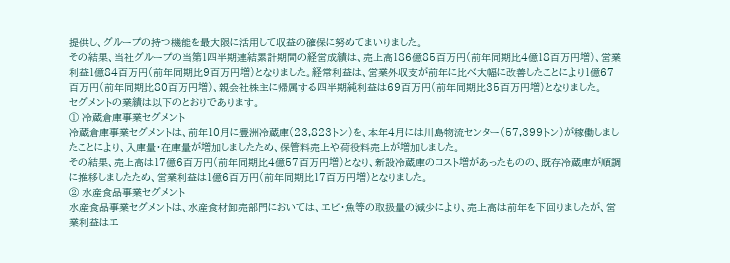提供し、グループの持つ機能を最大限に活用して収益の確保に努めてまいりました。
その結果、当社グループの当第1四半期連結累計期間の経営成績は、売上高186億85百万円(前年同期比4億18百万円増)、営業利益1億84百万円(前年同期比9百万円増)となりました。経常利益は、営業外収支が前年に比べ大幅に改善したことにより1億67百万円(前年同期比80百万円増)、親会社株主に帰属する四半期純利益は69百万円(前年同期比35百万円増)となりました。
セグメントの業績は以下のとおりであります。
① 冷蔵倉庫事業セグメント
冷蔵倉庫事業セグメントは、前年10月に豊洲冷蔵庫(23,823トン)を、本年4月には川島物流センター(57,399トン)が稼働しましたことにより、入庫量・在庫量が増加しましたため、保管料売上や荷役料売上が増加しました。
その結果、売上高は17億6百万円(前年同期比4億57百万円増)となり、新設冷蔵庫のコスト増があったものの、既存冷蔵庫が順調に推移しましたため、営業利益は1億6百万円(前年同期比17百万円増)となりました。
② 水産食品事業セグメント
水産食品事業セグメントは、水産食材卸売部門においては、エビ・魚等の取扱量の減少により、売上高は前年を下回りましたが、営業利益はエ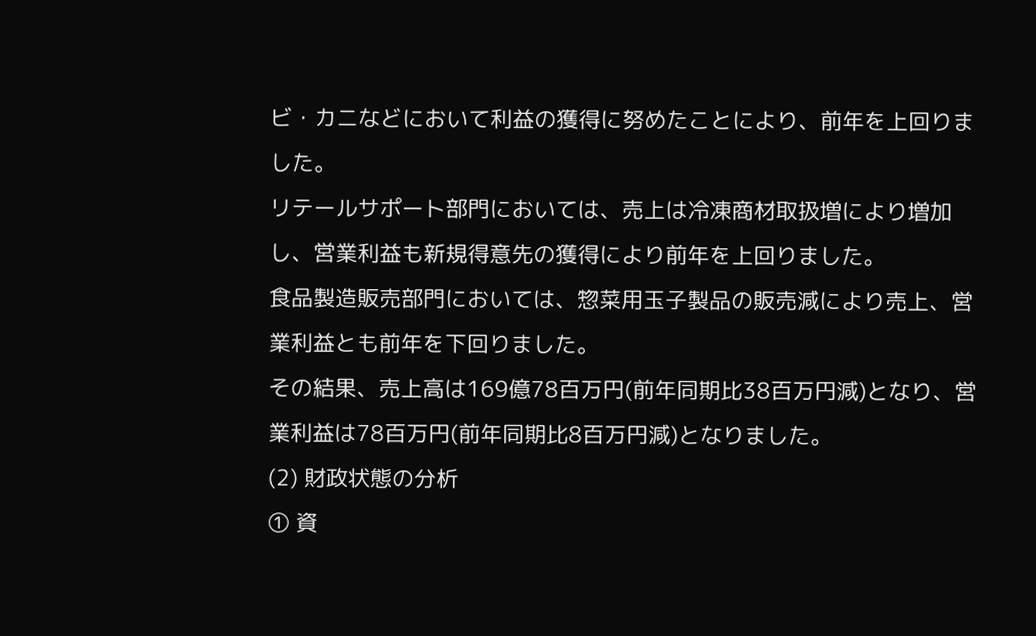ビ・カニなどにおいて利益の獲得に努めたことにより、前年を上回りました。
リテールサポート部門においては、売上は冷凍商材取扱増により増加し、営業利益も新規得意先の獲得により前年を上回りました。
食品製造販売部門においては、惣菜用玉子製品の販売減により売上、営業利益とも前年を下回りました。
その結果、売上高は169億78百万円(前年同期比38百万円減)となり、営業利益は78百万円(前年同期比8百万円減)となりました。
(2) 財政状態の分析
① 資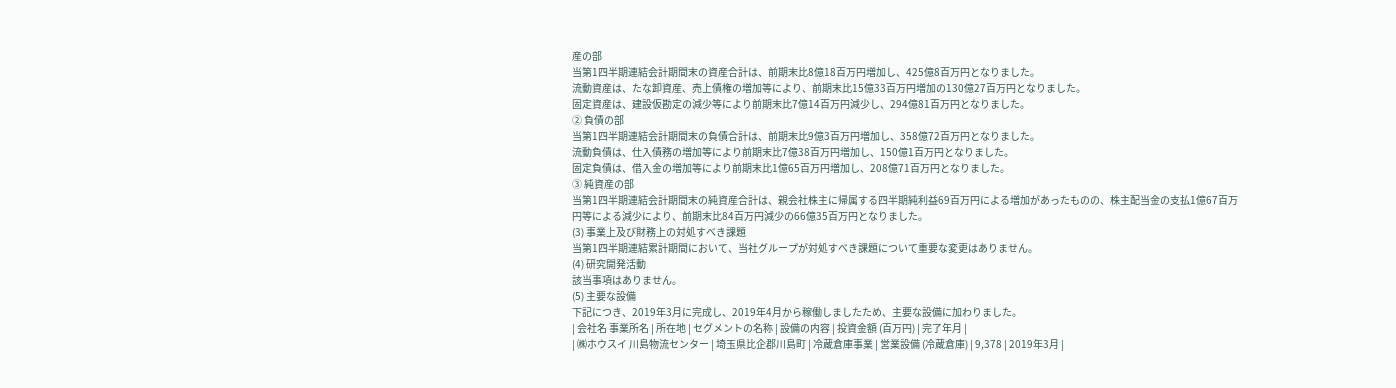産の部
当第1四半期連結会計期間末の資産合計は、前期末比8億18百万円増加し、425億8百万円となりました。
流動資産は、たな卸資産、売上債権の増加等により、前期末比15億33百万円増加の130億27百万円となりました。
固定資産は、建設仮勘定の減少等により前期末比7億14百万円減少し、294億81百万円となりました。
② 負債の部
当第1四半期連結会計期間末の負債合計は、前期末比9億3百万円増加し、358億72百万円となりました。
流動負債は、仕入債務の増加等により前期末比7億38百万円増加し、150億1百万円となりました。
固定負債は、借入金の増加等により前期末比1億65百万円増加し、208億71百万円となりました。
③ 純資産の部
当第1四半期連結会計期間末の純資産合計は、親会社株主に帰属する四半期純利益69百万円による増加があったものの、株主配当金の支払1億67百万円等による減少により、前期末比84百万円減少の66億35百万円となりました。
(3) 事業上及び財務上の対処すべき課題
当第1四半期連結累計期間において、当社グループが対処すべき課題について重要な変更はありません。
(4) 研究開発活動
該当事項はありません。
(5) 主要な設備
下記につき、2019年3月に完成し、2019年4月から稼働しましたため、主要な設備に加わりました。
| 会社名 事業所名 | 所在地 | セグメントの名称 | 設備の内容 | 投資金額 (百万円) | 完了年月 |
| ㈱ホウスイ 川島物流センター | 埼玉県比企郡川島町 | 冷蔵倉庫事業 | 営業設備 (冷蔵倉庫) | 9,378 | 2019年3月 |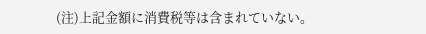(注)上記金額に消費税等は含まれていない。